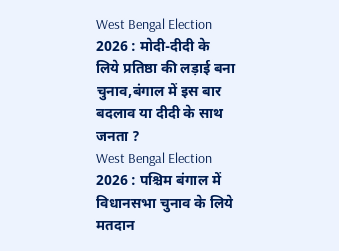West Bengal Election 2026 : मोदी-दीदी के लिये प्रतिष्ठा की लड़ाई बना चुनाव,बंगाल में इस बार बदलाव या दीदी के साथ जनता ?
West Bengal Election 2026 : पश्चिम बंगाल में विधानसभा चुनाव के लिये मतदान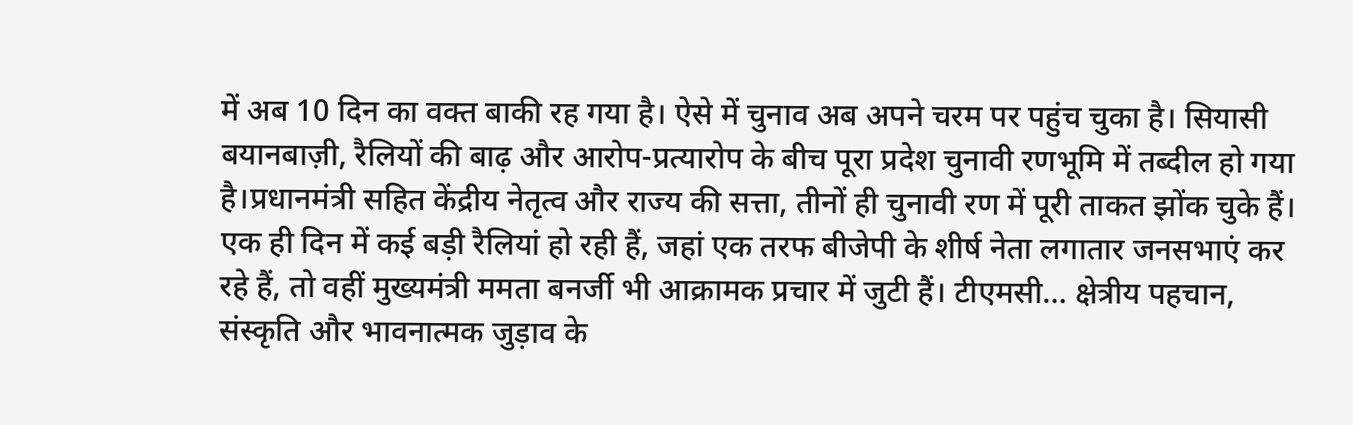में अब 10 दिन का वक्त बाकी रह गया है। ऐसे में चुनाव अब अपने चरम पर पहुंच चुका है। सियासी बयानबाज़ी, रैलियों की बाढ़ और आरोप-प्रत्यारोप के बीच पूरा प्रदेश चुनावी रणभूमि में तब्दील हो गया है।प्रधानमंत्री सहित केंद्रीय नेतृत्व और राज्य की सत्ता, तीनों ही चुनावी रण में पूरी ताकत झोंक चुके हैं। एक ही दिन में कई बड़ी रैलियां हो रही हैं, जहां एक तरफ बीजेपी के शीर्ष नेता लगातार जनसभाएं कर रहे हैं, तो वहीं मुख्यमंत्री ममता बनर्जी भी आक्रामक प्रचार में जुटी हैं। टीएमसी… क्षेत्रीय पहचान, संस्कृति और भावनात्मक जुड़ाव के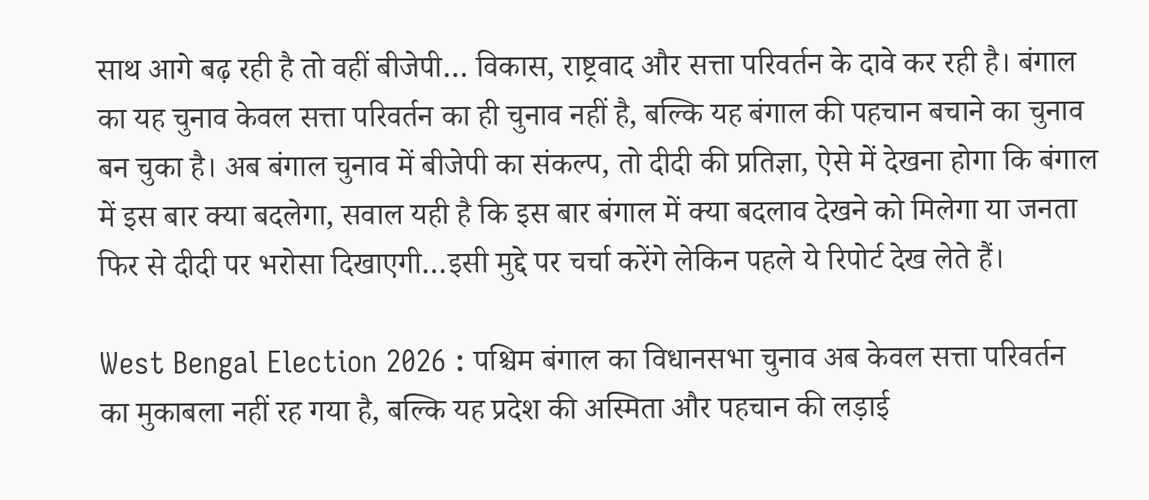साथ आगे बढ़ रही है तो वहीं बीजेपी… विकास, राष्ट्रवाद और सत्ता परिवर्तन के दावे कर रही है। बंगाल का यह चुनाव केवल सत्ता परिवर्तन का ही चुनाव नहीं है, बल्कि यह बंगाल की पहचान बचाने का चुनाव बन चुका है। अब बंगाल चुनाव में बीजेपी का संकल्प, तो दीदी की प्रतिज्ञा, ऐसे में देखना होगा कि बंगाल में इस बार क्या बदलेगा, सवाल यही है कि इस बार बंगाल में क्या बदलाव देखने को मिलेगा या जनता फिर से दीदी पर भरोसा दिखाएगी…इसी मुद्दे पर चर्चा करेंगे लेकिन पहले ये रिपोर्ट देख लेते हैं।

West Bengal Election 2026 : पश्चिम बंगाल का विधानसभा चुनाव अब केवल सत्ता परिवर्तन का मुकाबला नहीं रह गया है, बल्कि यह प्रदेश की अस्मिता और पहचान की लड़ाई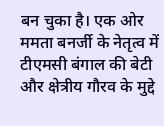बन चुका है। एक ओर ममता बनर्जी के नेतृत्व में टीएमसी बंगाल की बेटी और क्षेत्रीय गौरव के मुद्दे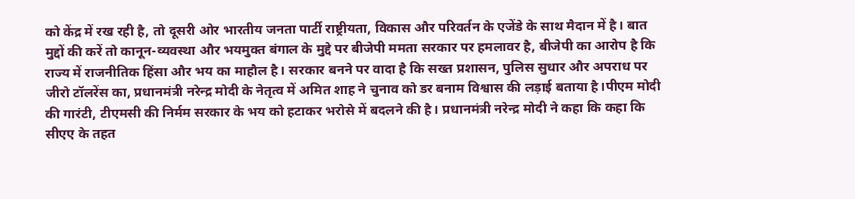को केंद्र में रख रही है, तो दूसरी ओर भारतीय जनता पार्टी राष्ट्रीयता, विकास और परिवर्तन के एजेंडे के साथ मैदान में है। बात मुद्दों की करें तो कानून-व्यवस्था और भयमुक्त बंगाल के मुद्दे पर बीजेपी ममता सरकार पर हमलावर है, बीजेपी का आरोप है कि राज्य में राजनीतिक हिंसा और भय का माहौल है। सरकार बनने पर वादा है कि सख्त प्रशासन, पुलिस सुधार और अपराध पर जीरो टॉलरेंस का, प्रधानमंत्री नरेन्द्र मोदी के नेतृत्व में अमित शाह ने चुनाव को डर बनाम विश्वास की लड़ाई बताया है।पीएम मोदी की गारंटी, टीएमसी की निर्मम सरकार के भय को हटाकर भरोसे में बदलने की है। प्रधानमंत्री नरेन्द्र मोदी ने कहा कि कहा कि सीएए के तहत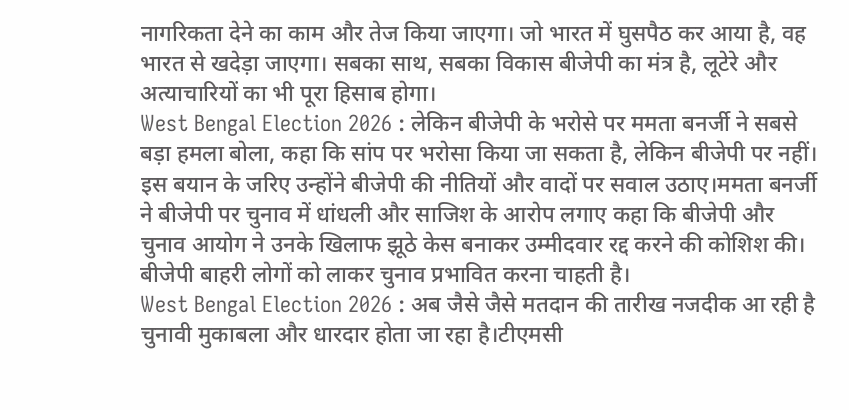नागरिकता देने का काम और तेज किया जाएगा। जो भारत में घुसपैठ कर आया है, वह भारत से खदेड़ा जाएगा। सबका साथ, सबका विकास बीजेपी का मंत्र है, लूटेरे और अत्याचारियों का भी पूरा हिसाब होगा।
West Bengal Election 2026 : लेकिन बीजेपी के भरोसे पर ममता बनर्जी ने सबसे बड़ा हमला बोला, कहा कि सांप पर भरोसा किया जा सकता है, लेकिन बीजेपी पर नहीं। इस बयान के जरिए उन्होंने बीजेपी की नीतियों और वादों पर सवाल उठाए।ममता बनर्जी ने बीजेपी पर चुनाव में धांधली और साजिश के आरोप लगाए कहा कि बीजेपी और चुनाव आयोग ने उनके खिलाफ झूठे केस बनाकर उम्मीदवार रद्द करने की कोशिश की। बीजेपी बाहरी लोगों को लाकर चुनाव प्रभावित करना चाहती है।
West Bengal Election 2026 : अब जैसे जैसे मतदान की तारीख नजदीक आ रही है चुनावी मुकाबला और धारदार होता जा रहा है।टीएमसी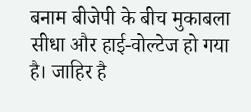बनाम बीजेपी के बीच मुकाबला सीधा और हाई-वोल्टेज हो गया है। जाहिर है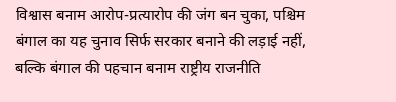विश्वास बनाम आरोप-प्रत्यारोप की जंग बन चुका, पश्चिम बंगाल का यह चुनाव सिर्फ सरकार बनाने की लड़ाई नहीं, बल्कि बंगाल की पहचान बनाम राष्ट्रीय राजनीति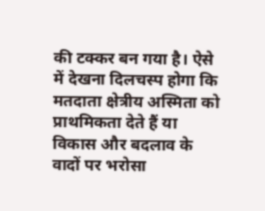की टक्कर बन गया है। ऐसे में देखना दिलचस्प होगा कि मतदाता क्षेत्रीय अस्मिता को प्राथमिकता देते हैं या विकास और बदलाव के वादों पर भरोसा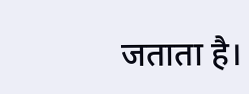जताता है।